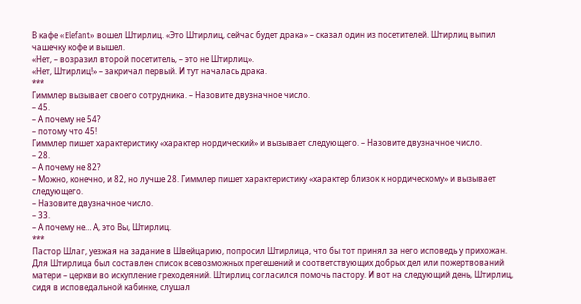В кафе «Elefant» вошел Штирлиц. «Это Штирлиц, сейчас будет драка» – сказал один из посетителей. Штирлиц выпил чашечку кофе и вышел.
«Нет, – возразил второй посетитель, – это не Штирлиц».
«Нет, Штирлиц!» – закричал первый. И тут началась драка.
***
Гиммлер вызывает своего сотрудника. – Назовите двузначное число.
– 45.
– А почему не 54?
– потому что 45!
Гиммлер пишет характеристику «характер нордический» и вызывает следующего. – Назовите двузначное число.
– 28.
– А почему не 82?
– Можно, конечно, и 82, но лучше 28. Гиммлер пишет характеристику «характер близок к нордическому» и вызывает следующего.
– Назовите двузначное число.
– 33.
– А почему не… А, это Вы, Штирлиц.
***
Пастор Шлаг, уезжая на задание в Швейцарию, попросил Штирлица, что бы тот принял за него исповедь у прихожан. Для Штирлица был составлен список всевозможных прегешений и соответствующих добрых дел или пожертвований матери – церкви во искупление греходеяний. Штирлиц согласился помочь пастору. И вот на следующий день, Штирлиц, сидя в исповедальной кабинке, слушал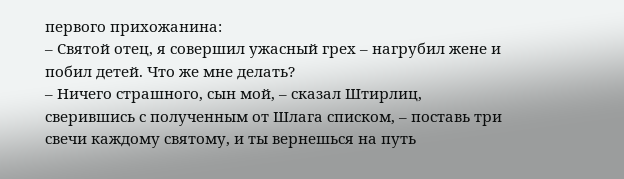первого прихожанина:
– Святой отец, я совершил ужасный грех – нагрубил жене и побил детей. Что же мне делать?
– Ничего страшного, сын мой, – сказал Штирлиц, сверившись с полученным от Шлага списком, – поставь три свечи каждому святому, и ты вернешься на путь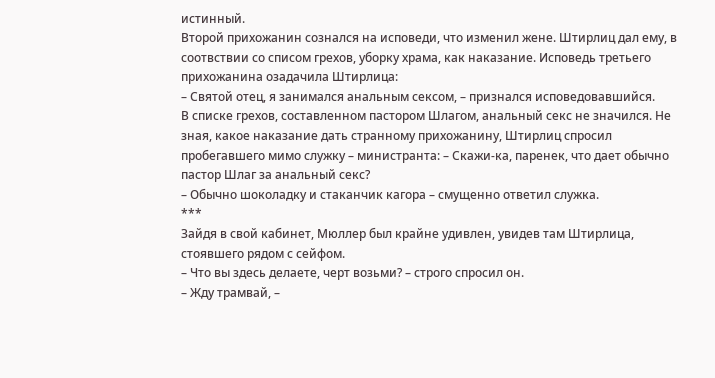истинный.
Второй прихожанин сознался на исповеди, что изменил жене. Штирлиц дал ему, в соотвствии со списом грехов, уборку храма, как наказание. Исповедь третьего прихожанина озадачила Штирлица:
– Святой отец, я занимался анальным сексом, – признался исповедовавшийся.
В списке грехов, составленном пастором Шлагом, анальный секс не значился. Не зная, какое наказание дать странному прихожанину, Штирлиц спросил пробегавшего мимо служку – министранта: – Скажи-ка, паренек, что дает обычно пастор Шлаг за анальный секс?
– Обычно шоколадку и стаканчик кагора – смущенно ответил служка.
***
Зайдя в свой кабинет, Мюллер был крайне удивлен, увидев там Штирлица, стоявшего рядом с сейфом.
– Что вы здесь делаете, черт возьми? – строго спросил он.
– Жду трамвай, –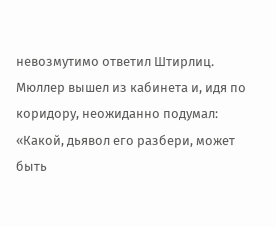невозмутимо ответил Штирлиц.
Мюллер вышел из кабинета и, идя по коридору, неожиданно подумал: «Какой, дьявол его разбери, может быть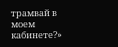трамвай в моем кабинете?»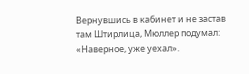Вернувшись в кабинет и не застав там Штирлица, Мюллер подумал: «Наверное, уже уехал».